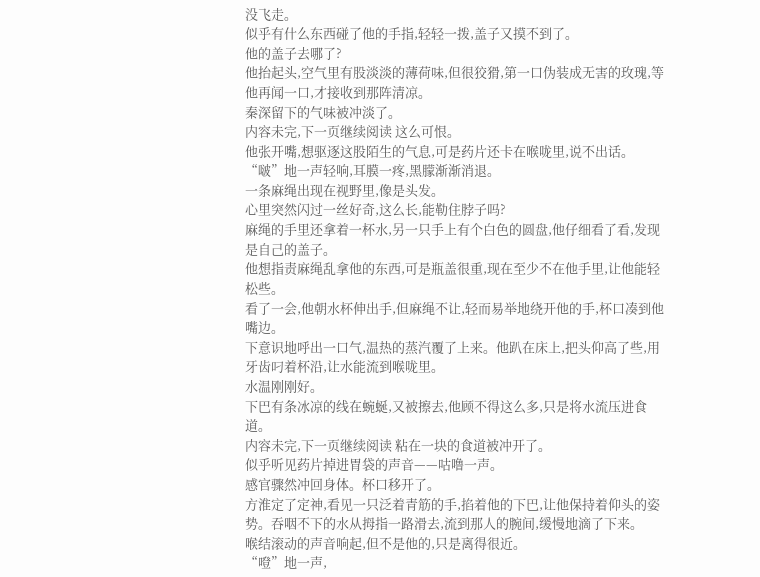没飞走。
似乎有什么东西碰了他的手指,轻轻一拨,盖子又摸不到了。
他的盖子去哪了?
他抬起头,空气里有股淡淡的薄荷味,但很狡猾,第一口伪装成无害的玫瑰,等他再闻一口,才接收到那阵清凉。
秦深留下的气味被冲淡了。
内容未完,下一页继续阅读 这么可恨。
他张开嘴,想驱逐这股陌生的气息,可是药片还卡在喉咙里,说不出话。
“啵”地一声轻响,耳膜一疼,黑朦渐渐消退。
一条麻绳出现在视野里,像是头发。
心里突然闪过一丝好奇,这么长,能勒住脖子吗?
麻绳的手里还拿着一杯水,另一只手上有个白色的圆盘,他仔细看了看,发现是自己的盖子。
他想指责麻绳乱拿他的东西,可是瓶盖很重,现在至少不在他手里,让他能轻松些。
看了一会,他朝水杯伸出手,但麻绳不让,轻而易举地绕开他的手,杯口凑到他嘴边。
下意识地呼出一口气,温热的蒸汽覆了上来。他趴在床上,把头仰高了些,用牙齿叼着杯沿,让水能流到喉咙里。
水温刚刚好。
下巴有条冰凉的线在蜿蜒,又被擦去,他顾不得这么多,只是将水流压进食道。
内容未完,下一页继续阅读 粘在一块的食道被冲开了。
似乎听见药片掉进胃袋的声音——咕噜一声。
感官骤然冲回身体。杯口移开了。
方淮定了定神,看见一只泛着青筋的手,掐着他的下巴,让他保持着仰头的姿势。吞咽不下的水从拇指一路滑去,流到那人的腕间,缓慢地滴了下来。
喉结滚动的声音响起,但不是他的,只是离得很近。
“噔”地一声,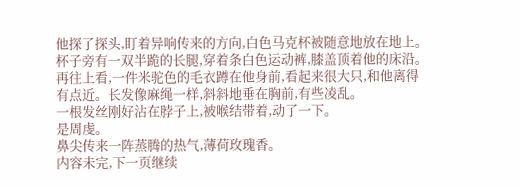他探了探头,盯着异响传来的方向,白色马克杯被随意地放在地上。
杯子旁有一双半跪的长腿,穿着条白色运动裤,膝盖顶着他的床沿。
再往上看,一件米驼色的毛衣蹲在他身前,看起来很大只,和他离得有点近。长发像麻绳一样,斜斜地垂在胸前,有些凌乱。
一根发丝刚好沾在脖子上,被喉结带着,动了一下。
是周虔。
鼻尖传来一阵蒸腾的热气,薄荷玫瑰香。
内容未完,下一页继续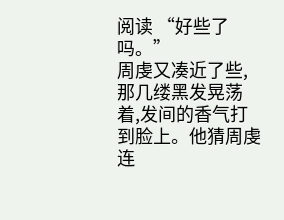阅读 “好些了吗。”
周虔又凑近了些,那几缕黑发晃荡着,发间的香气打到脸上。他猜周虔连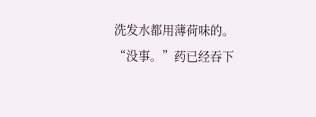洗发水都用薄荷味的。
“没事。”药已经吞下